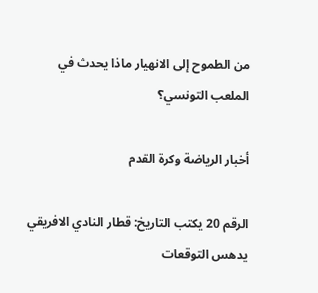من الطموح إلى الانهيار ماذا يحدث في الملعب التونسي؟

أخبار الرياضة وكرة القدم

الرقم 20 يكتب التاريخ: قطار النادي الافريقي يدهس التوقعات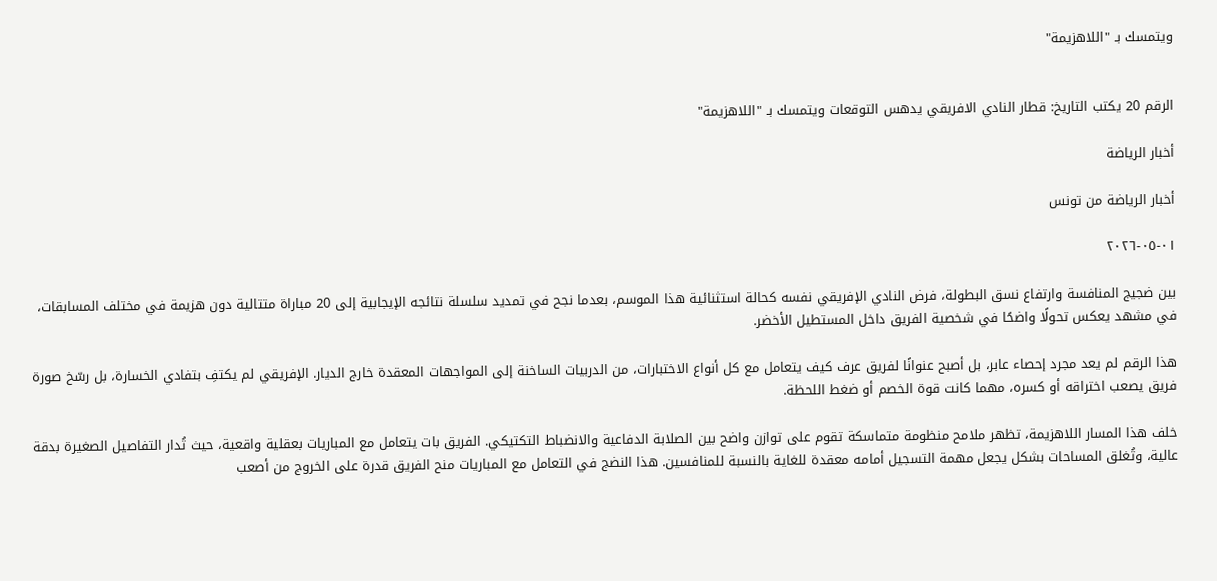ويتمسك بـ "اللاهزيمة"


الرقم 20 يكتب التاريخ: قطار النادي الافريقي يدهس التوقعات ويتمسك بـ "اللاهزيمة"

أخبار الرياضة

أخبار الرياضة من تونس

٠١-٠٥-٢٠٢٦

بين ضجيج المنافسة وارتفاع نسق البطولة، فرض النادي الإفريقي نفسه كحالة استثنائية هذا الموسم، بعدما نجح في تمديد سلسلة نتائجه الإيجابية إلى 20 مباراة متتالية دون هزيمة في مختلف المسابقات، في مشهد يعكس تحولًا واضحًا في شخصية الفريق داخل المستطيل الأخضر.

هذا الرقم لم يعد مجرد إحصاء عابر، بل أصبح عنوانًا لفريق عرف كيف يتعامل مع كل أنواع الاختبارات، من الدربيات الساخنة إلى المواجهات المعقدة خارج الديار. الإفريقي لم يكتفِ بتفادي الخسارة، بل رسّخ صورة فريق يصعب اختراقه أو كسره، مهما كانت قوة الخصم أو ضغط اللحظة.

خلف هذا المسار اللاهزيمة، تظهر ملامح منظومة متماسكة تقوم على توازن واضح بين الصلابة الدفاعية والانضباط التكتيكي. الفريق بات يتعامل مع المباريات بعقلية واقعية، حيث تُدار التفاصيل الصغيرة بدقة عالية، وتُغلق المساحات بشكل يجعل مهمة التسجيل أمامه معقدة للغاية بالنسبة للمنافسين. هذا النضج في التعامل مع المباريات منح الفريق قدرة على الخروج من أصعب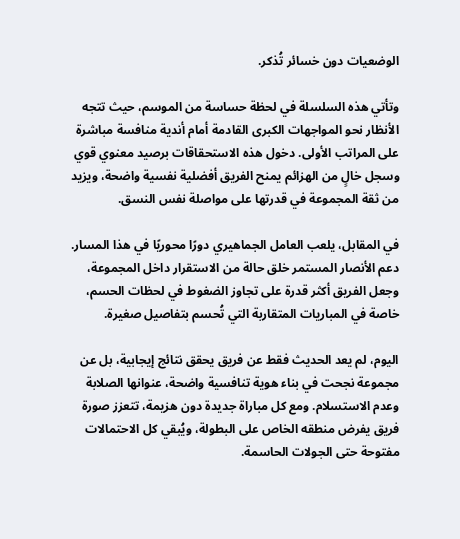الوضعيات دون خسائر تُذكر.

وتأتي هذه السلسلة في لحظة حساسة من الموسم، حيث تتجه الأنظار نحو المواجهات الكبرى القادمة أمام أندية منافسة مباشرة على المراتب الأولى. دخول هذه الاستحقاقات برصيد معنوي قوي وسجل خالٍ من الهزائم يمنح الفريق أفضلية نفسية واضحة، ويزيد من ثقة المجموعة في قدرتها على مواصلة نفس النسق.

في المقابل، يلعب العامل الجماهيري دورًا محوريًا في هذا المسار. دعم الأنصار المستمر خلق حالة من الاستقرار داخل المجموعة، وجعل الفريق أكثر قدرة على تجاوز الضغوط في لحظات الحسم، خاصة في المباريات المتقاربة التي تُحسم بتفاصيل صغيرة.

اليوم، لم يعد الحديث فقط عن فريق يحقق نتائج إيجابية، بل عن مجموعة نجحت في بناء هوية تنافسية واضحة، عنوانها الصلابة وعدم الاستسلام. ومع كل مباراة جديدة دون هزيمة، تتعزز صورة فريق يفرض منطقه الخاص على البطولة، ويُبقي كل الاحتمالات مفتوحة حتى الجولات الحاسمة.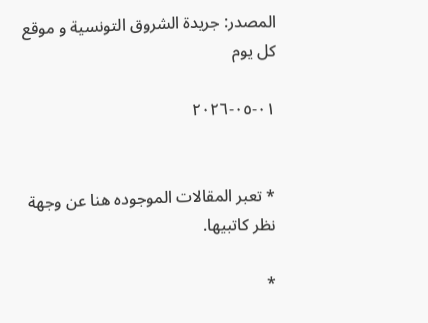المصدر: جريدة الشروق التونسية و موقع كل يوم

٠١-٠٥-٢٠٢٦


* تعبر المقالات الموجوده هنا عن وجهة نظر كاتبيها.

*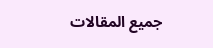جميع المقالات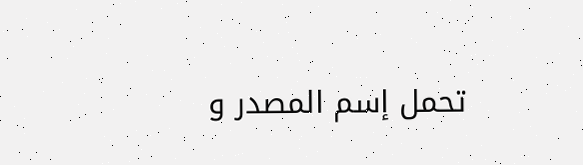تحمل إسم المصدر و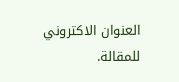العنوان الاكتروني للمقالة.